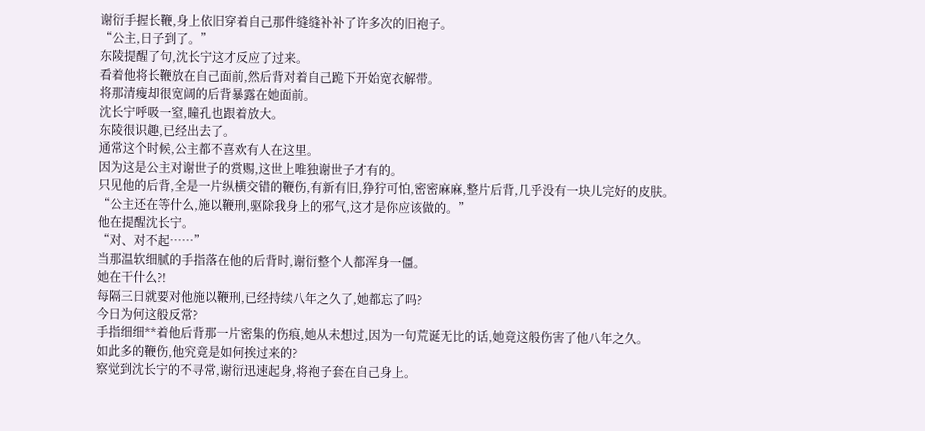谢衍手握长鞭,身上依旧穿着自己那件缝缝补补了许多次的旧袍子。
“公主,日子到了。”
东陵提醒了句,沈长宁这才反应了过来。
看着他将长鞭放在自己面前,然后背对着自己跪下开始宽衣解带。
将那清瘦却很宽阔的后背暴露在她面前。
沈长宁呼吸一窒,瞳孔也跟着放大。
东陵很识趣,已经出去了。
通常这个时候,公主都不喜欢有人在这里。
因为这是公主对谢世子的赏赐,这世上唯独谢世子才有的。
只见他的后背,全是一片纵横交错的鞭伤,有新有旧,狰狞可怕,密密麻麻,整片后背,几乎没有一块儿完好的皮肤。
“公主还在等什么,施以鞭刑,驱除我身上的邪气,这才是你应该做的。”
他在提醒沈长宁。
“对、对不起……”
当那温软细腻的手指落在他的后背时,谢衍整个人都浑身一僵。
她在干什么?!
每隔三日就要对他施以鞭刑,已经持续八年之久了,她都忘了吗?
今日为何这般反常?
手指细细**着他后背那一片密集的伤痕,她从未想过,因为一句荒诞无比的话,她竟这般伤害了他八年之久。
如此多的鞭伤,他究竟是如何挨过来的?
察觉到沈长宁的不寻常,谢衍迅速起身,将袍子套在自己身上。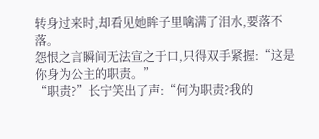转身过来时,却看见她眸子里噙满了泪水,要落不落。
怨恨之言瞬间无法宣之于口,只得双手紧握:“这是你身为公主的职责。”
“职责?”长宁笑出了声:“何为职责?我的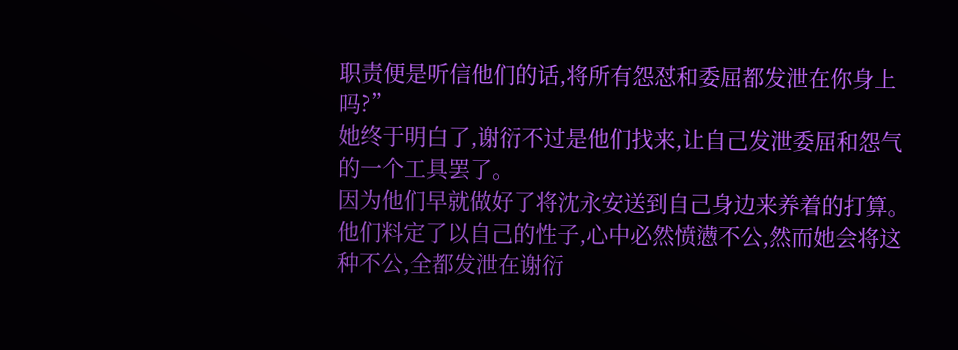职责便是听信他们的话,将所有怨怼和委屈都发泄在你身上吗?”
她终于明白了,谢衍不过是他们找来,让自己发泄委屈和怨气的一个工具罢了。
因为他们早就做好了将沈永安送到自己身边来养着的打算。
他们料定了以自己的性子,心中必然愤懑不公,然而她会将这种不公,全都发泄在谢衍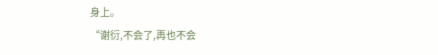身上。
“谢衍,不会了,再也不会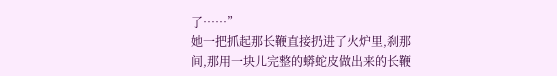了……”
她一把抓起那长鞭直接扔进了火炉里,刹那间,那用一块儿完整的蟒蛇皮做出来的长鞭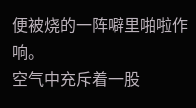便被烧的一阵噼里啪啦作响。
空气中充斥着一股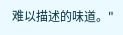难以描述的味道。"